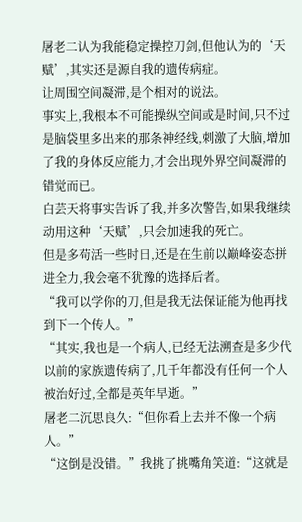屠老二认为我能稳定操控刀剑,但他认为的‘天赋’,其实还是源自我的遗传病症。
让周围空间凝滞,是个相对的说法。
事实上,我根本不可能操纵空间或是时间,只不过是脑袋里多出来的那条神经线,刺激了大脑,增加了我的身体反应能力,才会出现外界空间凝滞的错觉而已。
白芸天将事实告诉了我,并多次警告,如果我继续动用这种‘天赋’,只会加速我的死亡。
但是多苟活一些时日,还是在生前以巅峰姿态拼进全力,我会毫不犹豫的选择后者。
“我可以学你的刀,但是我无法保证能为他再找到下一个传人。”
“其实,我也是一个病人,已经无法溯查是多少代以前的家族遗传病了,几千年都没有任何一个人被治好过,全都是英年早逝。”
屠老二沉思良久:“但你看上去并不像一个病人。”
“这倒是没错。”我挑了挑嘴角笑道:“这就是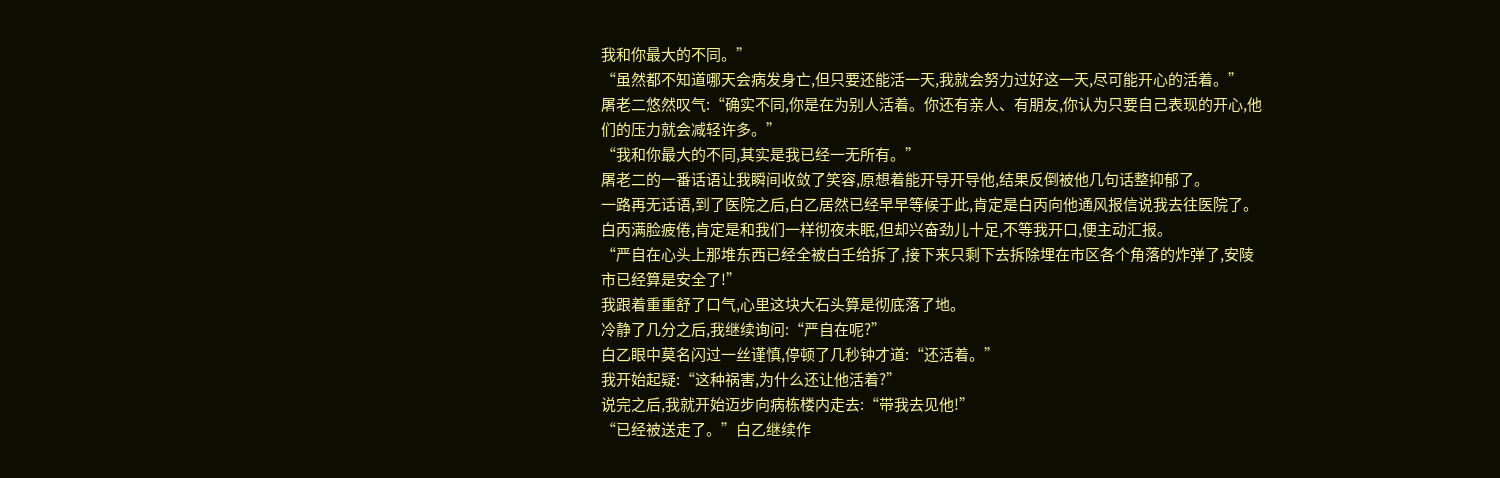我和你最大的不同。”
“虽然都不知道哪天会病发身亡,但只要还能活一天,我就会努力过好这一天,尽可能开心的活着。”
屠老二悠然叹气:“确实不同,你是在为别人活着。你还有亲人、有朋友,你认为只要自己表现的开心,他们的压力就会减轻许多。”
“我和你最大的不同,其实是我已经一无所有。”
屠老二的一番话语让我瞬间收敛了笑容,原想着能开导开导他,结果反倒被他几句话整抑郁了。
一路再无话语,到了医院之后,白乙居然已经早早等候于此,肯定是白丙向他通风报信说我去往医院了。
白丙满脸疲倦,肯定是和我们一样彻夜未眠,但却兴奋劲儿十足,不等我开口,便主动汇报。
“严自在心头上那堆东西已经全被白壬给拆了,接下来只剩下去拆除埋在市区各个角落的炸弹了,安陵市已经算是安全了!”
我跟着重重舒了口气,心里这块大石头算是彻底落了地。
冷静了几分之后,我继续询问:“严自在呢?”
白乙眼中莫名闪过一丝谨慎,停顿了几秒钟才道:“还活着。”
我开始起疑:“这种祸害,为什么还让他活着?”
说完之后,我就开始迈步向病栋楼内走去:“带我去见他!”
“已经被送走了。”白乙继续作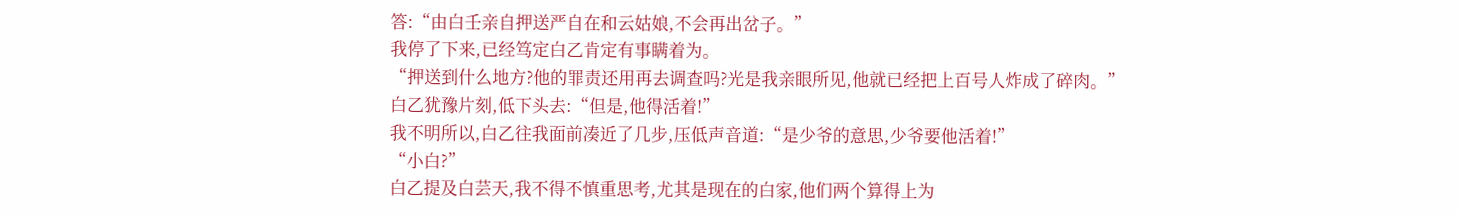答:“由白壬亲自押送严自在和云姑娘,不会再出岔子。”
我停了下来,已经笃定白乙肯定有事瞒着为。
“押送到什么地方?他的罪责还用再去调查吗?光是我亲眼所见,他就已经把上百号人炸成了碎肉。”
白乙犹豫片刻,低下头去:“但是,他得活着!”
我不明所以,白乙往我面前凑近了几步,压低声音道:“是少爷的意思,少爷要他活着!”
“小白?”
白乙提及白芸天,我不得不慎重思考,尤其是现在的白家,他们两个算得上为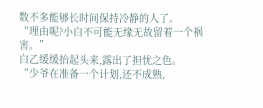数不多能够长时间保持冷静的人了。
“理由呢?小白不可能无缘无故留着一个祸害。”
白乙缓缓抬起头来,露出了担忧之色。
“少爷在准备一个计划,还不成熟,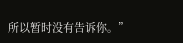所以暂时没有告诉你。”